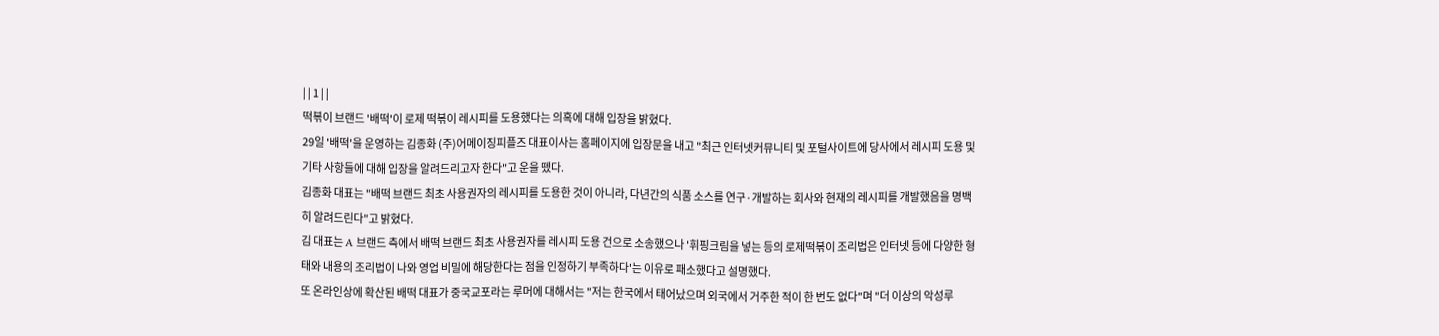| | 1 | |
떡볶이 브랜드 '배떡'이 로제 떡볶이 레시피를 도용했다는 의혹에 대해 입장을 밝혔다.
29일 '배떡'을 운영하는 김종화 (주)어메이징피플즈 대표이사는 홈페이지에 입장문을 내고 "최근 인터넷커뮤니티 및 포털사이트에 당사에서 레시피 도용 및 기타 사항들에 대해 입장을 알려드리고자 한다"고 운을 뗐다.
김종화 대표는 "배떡 브랜드 최초 사용권자의 레시피를 도용한 것이 아니라, 다년간의 식품 소스를 연구·개발하는 회사와 현재의 레시피를 개발했음을 명백히 알려드린다"고 밝혔다.
김 대표는 A 브랜드 측에서 배떡 브랜드 최초 사용권자를 레시피 도용 건으로 소송했으나 '휘핑크림을 넣는 등의 로제떡볶이 조리법은 인터넷 등에 다양한 형태와 내용의 조리법이 나와 영업 비밀에 해당한다는 점을 인정하기 부족하다'는 이유로 패소했다고 설명했다.
또 온라인상에 확산된 배떡 대표가 중국교포라는 루머에 대해서는 "저는 한국에서 태어났으며 외국에서 거주한 적이 한 번도 없다"며 "더 이상의 악성루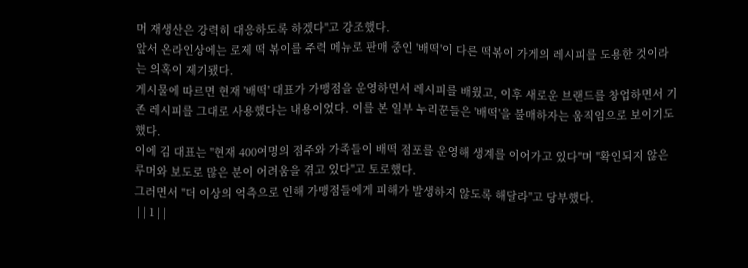머 재생산은 강력히 대응하도록 하겠다"고 강조했다.
앞서 온라인상에는 로제 떡 볶이를 주력 메뉴로 판매 중인 '배떡'이 다른 떡볶이 가게의 레시피를 도용한 것이라는 의혹이 제기됐다.
게시물에 따르면 현재 '배떡' 대표가 가맹점을 운영하면서 레시피를 배웠고, 이후 새로운 브랜드를 창업하면서 기존 레시피를 그대로 사용했다는 내용이었다. 이를 본 일부 누리꾼들은 '배떡'을 불매하자는 움직임으로 보이기도 했다.
이에 김 대표는 "현재 400여명의 점주와 가족들이 배떡 점포를 운영해 생계를 이어가고 있다"며 "확인되지 않은 루머와 보도로 많은 분이 어려움을 겪고 있다"고 토로했다.
그러면서 "더 이상의 억측으로 인해 가맹점들에게 피해가 발생하지 않도록 해달라"고 당부했다.
 | | 1 | |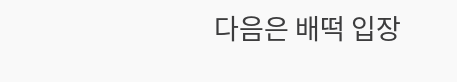다음은 배떡 입장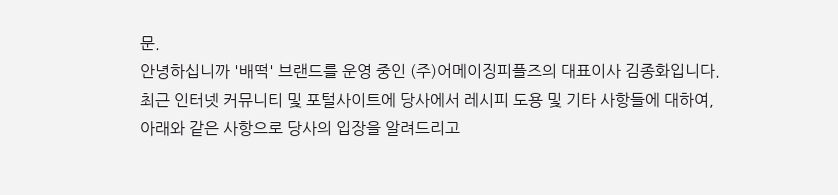문.
안녕하십니까 '배떡' 브랜드를 운영 중인 (주)어메이징피플즈의 대표이사 김종화입니다.
최근 인터넷 커뮤니티 및 포털사이트에 당사에서 레시피 도용 및 기타 사항들에 대하여, 아래와 같은 사항으로 당사의 입장을 알려드리고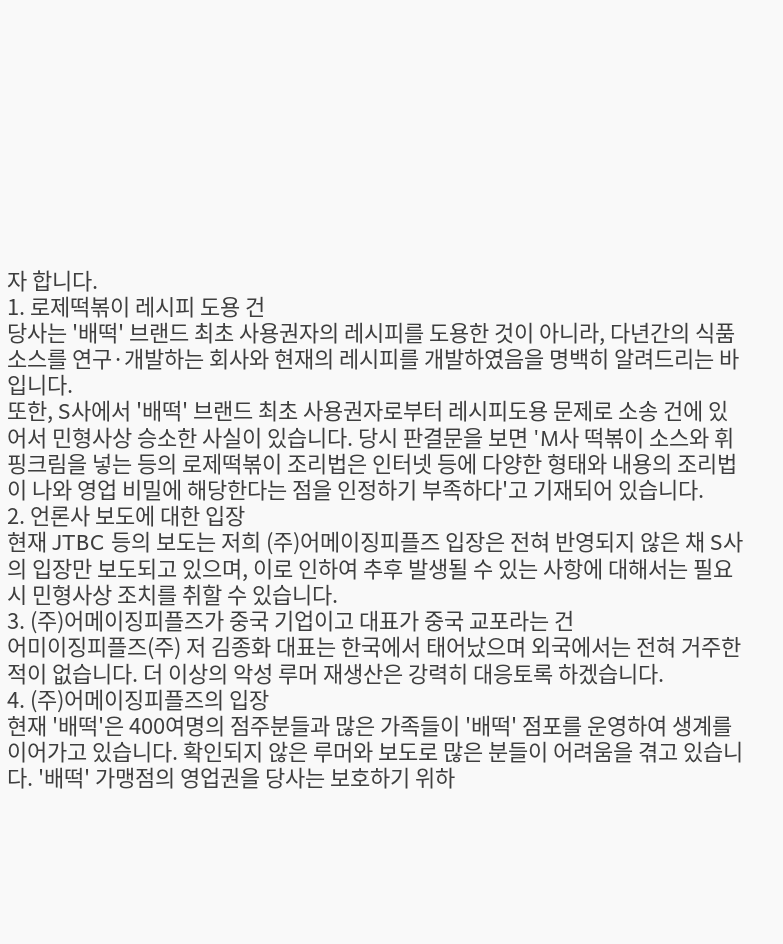자 합니다.
1. 로제떡볶이 레시피 도용 건
당사는 '배떡' 브랜드 최초 사용권자의 레시피를 도용한 것이 아니라, 다년간의 식품 소스를 연구·개발하는 회사와 현재의 레시피를 개발하였음을 명백히 알려드리는 바입니다.
또한, S사에서 '배떡' 브랜드 최초 사용권자로부터 레시피도용 문제로 소송 건에 있어서 민형사상 승소한 사실이 있습니다. 당시 판결문을 보면 'M사 떡볶이 소스와 휘핑크림을 넣는 등의 로제떡볶이 조리법은 인터넷 등에 다양한 형태와 내용의 조리법이 나와 영업 비밀에 해당한다는 점을 인정하기 부족하다'고 기재되어 있습니다.
2. 언론사 보도에 대한 입장
현재 JTBC 등의 보도는 저희 (주)어메이징피플즈 입장은 전혀 반영되지 않은 채 S사의 입장만 보도되고 있으며, 이로 인하여 추후 발생될 수 있는 사항에 대해서는 필요시 민형사상 조치를 취할 수 있습니다.
3. (주)어메이징피플즈가 중국 기업이고 대표가 중국 교포라는 건
어미이징피플즈(주) 저 김종화 대표는 한국에서 태어났으며 외국에서는 전혀 거주한 적이 없습니다. 더 이상의 악성 루머 재생산은 강력히 대응토록 하겠습니다.
4. (주)어메이징피플즈의 입장
현재 '배떡'은 400여명의 점주분들과 많은 가족들이 '배떡' 점포를 운영하여 생계를 이어가고 있습니다. 확인되지 않은 루머와 보도로 많은 분들이 어려움을 겪고 있습니다. '배떡' 가맹점의 영업권을 당사는 보호하기 위하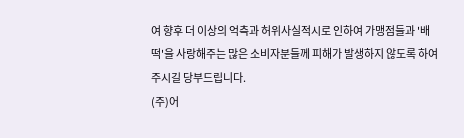여 향후 더 이상의 억측과 허위사실적시로 인하여 가맹점들과 '배떡'을 사랑해주는 많은 소비자분들께 피해가 발생하지 않도록 하여주시길 당부드립니다.
(주)어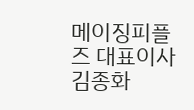메이징피플즈 대표이사 김종화